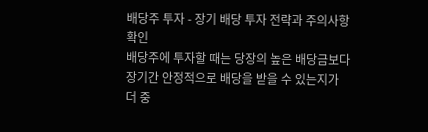배당주 투자 - 장기 배당 투자 전략과 주의사항 확인
배당주에 투자할 때는 당장의 높은 배당금보다 장기간 안정적으로 배당을 받을 수 있는지가 더 중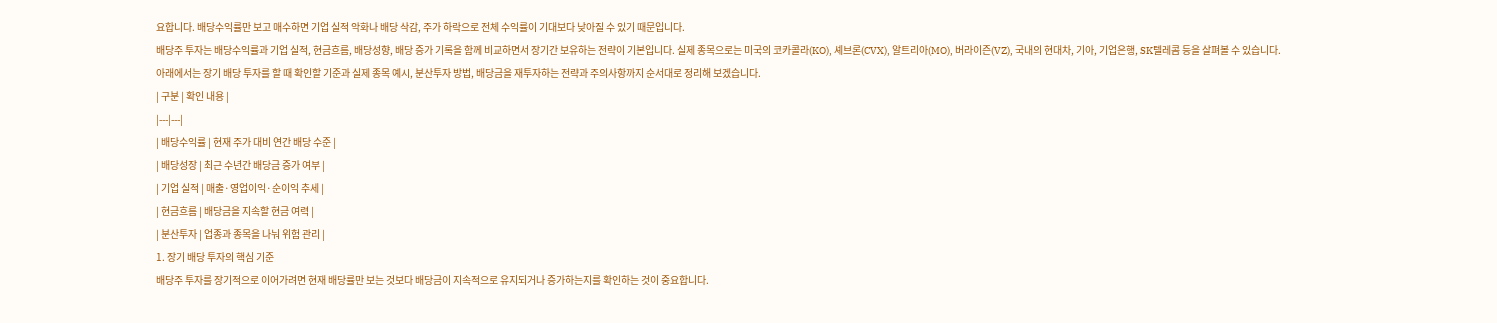요합니다. 배당수익률만 보고 매수하면 기업 실적 악화나 배당 삭감, 주가 하락으로 전체 수익률이 기대보다 낮아질 수 있기 때문입니다.
배당주 투자는 배당수익률과 기업 실적, 현금흐름, 배당성향, 배당 증가 기록을 함께 비교하면서 장기간 보유하는 전략이 기본입니다. 실제 종목으로는 미국의 코카콜라(KO), 셰브론(CVX), 알트리아(MO), 버라이즌(VZ), 국내의 현대차, 기아, 기업은행, SK텔레콤 등을 살펴볼 수 있습니다.
아래에서는 장기 배당 투자를 할 때 확인할 기준과 실제 종목 예시, 분산투자 방법, 배당금을 재투자하는 전략과 주의사항까지 순서대로 정리해 보겠습니다.
| 구분 | 확인 내용 |
|---|---|
| 배당수익률 | 현재 주가 대비 연간 배당 수준 |
| 배당성장 | 최근 수년간 배당금 증가 여부 |
| 기업 실적 | 매출·영업이익·순이익 추세 |
| 현금흐름 | 배당금을 지속할 현금 여력 |
| 분산투자 | 업종과 종목을 나눠 위험 관리 |
1. 장기 배당 투자의 핵심 기준
배당주 투자를 장기적으로 이어가려면 현재 배당률만 보는 것보다 배당금이 지속적으로 유지되거나 증가하는지를 확인하는 것이 중요합니다.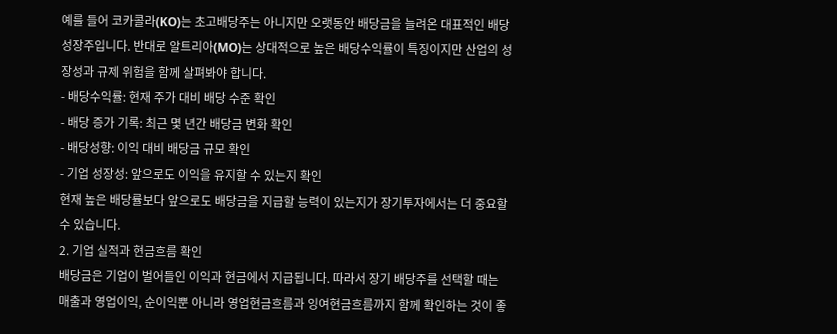예를 들어 코카콜라(KO)는 초고배당주는 아니지만 오랫동안 배당금을 늘려온 대표적인 배당성장주입니다. 반대로 알트리아(MO)는 상대적으로 높은 배당수익률이 특징이지만 산업의 성장성과 규제 위험을 함께 살펴봐야 합니다.
- 배당수익률: 현재 주가 대비 배당 수준 확인
- 배당 증가 기록: 최근 몇 년간 배당금 변화 확인
- 배당성향: 이익 대비 배당금 규모 확인
- 기업 성장성: 앞으로도 이익을 유지할 수 있는지 확인
현재 높은 배당률보다 앞으로도 배당금을 지급할 능력이 있는지가 장기투자에서는 더 중요할 수 있습니다.
2. 기업 실적과 현금흐름 확인
배당금은 기업이 벌어들인 이익과 현금에서 지급됩니다. 따라서 장기 배당주를 선택할 때는 매출과 영업이익, 순이익뿐 아니라 영업현금흐름과 잉여현금흐름까지 함께 확인하는 것이 좋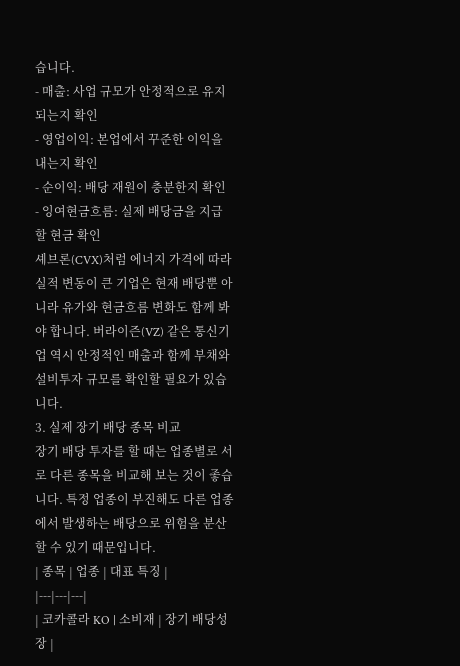습니다.
- 매출: 사업 규모가 안정적으로 유지되는지 확인
- 영업이익: 본업에서 꾸준한 이익을 내는지 확인
- 순이익: 배당 재원이 충분한지 확인
- 잉여현금흐름: 실제 배당금을 지급할 현금 확인
셰브론(CVX)처럼 에너지 가격에 따라 실적 변동이 큰 기업은 현재 배당뿐 아니라 유가와 현금흐름 변화도 함께 봐야 합니다. 버라이즌(VZ) 같은 통신기업 역시 안정적인 매출과 함께 부채와 설비투자 규모를 확인할 필요가 있습니다.
3. 실제 장기 배당 종목 비교
장기 배당 투자를 할 때는 업종별로 서로 다른 종목을 비교해 보는 것이 좋습니다. 특정 업종이 부진해도 다른 업종에서 발생하는 배당으로 위험을 분산할 수 있기 때문입니다.
| 종목 | 업종 | 대표 특징 |
|---|---|---|
| 코카콜라 KO | 소비재 | 장기 배당성장 |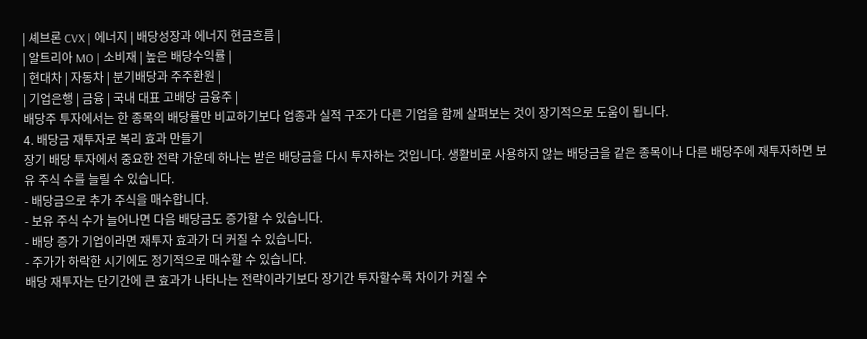| 셰브론 CVX | 에너지 | 배당성장과 에너지 현금흐름 |
| 알트리아 MO | 소비재 | 높은 배당수익률 |
| 현대차 | 자동차 | 분기배당과 주주환원 |
| 기업은행 | 금융 | 국내 대표 고배당 금융주 |
배당주 투자에서는 한 종목의 배당률만 비교하기보다 업종과 실적 구조가 다른 기업을 함께 살펴보는 것이 장기적으로 도움이 됩니다.
4. 배당금 재투자로 복리 효과 만들기
장기 배당 투자에서 중요한 전략 가운데 하나는 받은 배당금을 다시 투자하는 것입니다. 생활비로 사용하지 않는 배당금을 같은 종목이나 다른 배당주에 재투자하면 보유 주식 수를 늘릴 수 있습니다.
- 배당금으로 추가 주식을 매수합니다.
- 보유 주식 수가 늘어나면 다음 배당금도 증가할 수 있습니다.
- 배당 증가 기업이라면 재투자 효과가 더 커질 수 있습니다.
- 주가가 하락한 시기에도 정기적으로 매수할 수 있습니다.
배당 재투자는 단기간에 큰 효과가 나타나는 전략이라기보다 장기간 투자할수록 차이가 커질 수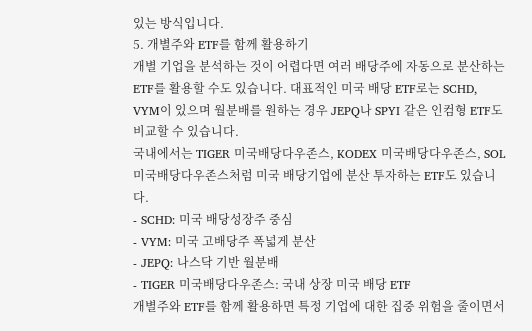있는 방식입니다.
5. 개별주와 ETF를 함께 활용하기
개별 기업을 분석하는 것이 어렵다면 여러 배당주에 자동으로 분산하는 ETF를 활용할 수도 있습니다. 대표적인 미국 배당 ETF로는 SCHD, VYM이 있으며 월분배를 원하는 경우 JEPQ나 SPYI 같은 인컴형 ETF도 비교할 수 있습니다.
국내에서는 TIGER 미국배당다우존스, KODEX 미국배당다우존스, SOL 미국배당다우존스처럼 미국 배당기업에 분산 투자하는 ETF도 있습니다.
- SCHD: 미국 배당성장주 중심
- VYM: 미국 고배당주 폭넓게 분산
- JEPQ: 나스닥 기반 월분배
- TIGER 미국배당다우존스: 국내 상장 미국 배당 ETF
개별주와 ETF를 함께 활용하면 특정 기업에 대한 집중 위험을 줄이면서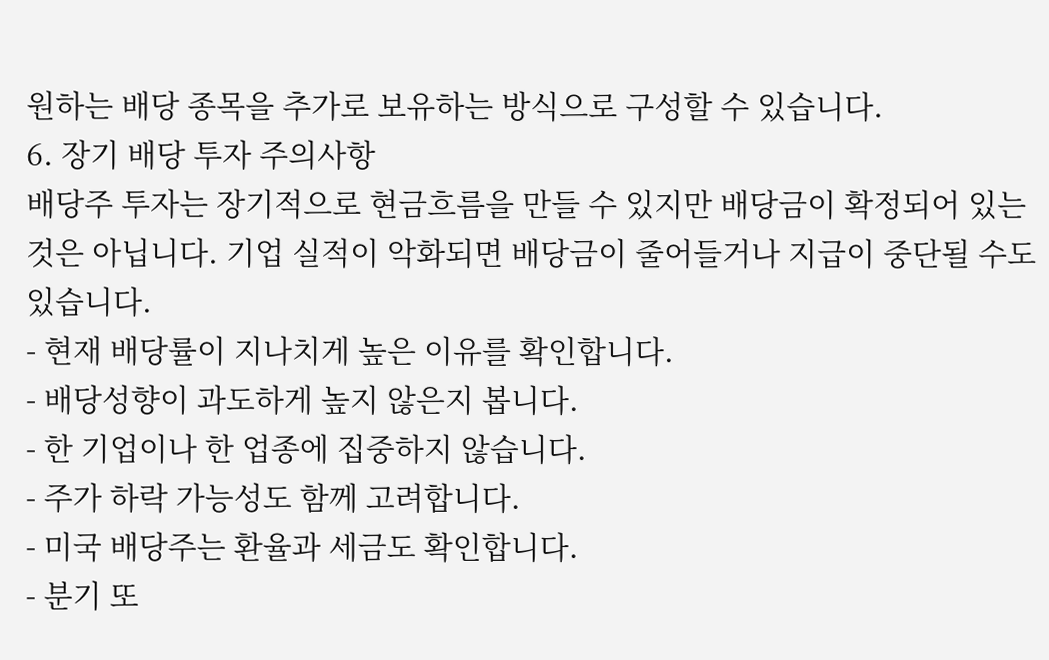원하는 배당 종목을 추가로 보유하는 방식으로 구성할 수 있습니다.
6. 장기 배당 투자 주의사항
배당주 투자는 장기적으로 현금흐름을 만들 수 있지만 배당금이 확정되어 있는 것은 아닙니다. 기업 실적이 악화되면 배당금이 줄어들거나 지급이 중단될 수도 있습니다.
- 현재 배당률이 지나치게 높은 이유를 확인합니다.
- 배당성향이 과도하게 높지 않은지 봅니다.
- 한 기업이나 한 업종에 집중하지 않습니다.
- 주가 하락 가능성도 함께 고려합니다.
- 미국 배당주는 환율과 세금도 확인합니다.
- 분기 또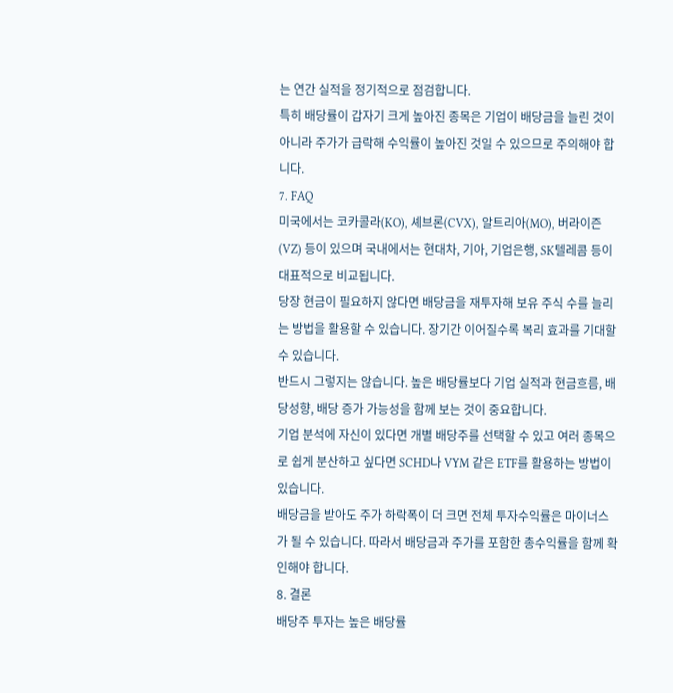는 연간 실적을 정기적으로 점검합니다.
특히 배당률이 갑자기 크게 높아진 종목은 기업이 배당금을 늘린 것이 아니라 주가가 급락해 수익률이 높아진 것일 수 있으므로 주의해야 합니다.
7. FAQ
미국에서는 코카콜라(KO), 셰브론(CVX), 알트리아(MO), 버라이즌(VZ) 등이 있으며 국내에서는 현대차, 기아, 기업은행, SK텔레콤 등이 대표적으로 비교됩니다.
당장 현금이 필요하지 않다면 배당금을 재투자해 보유 주식 수를 늘리는 방법을 활용할 수 있습니다. 장기간 이어질수록 복리 효과를 기대할 수 있습니다.
반드시 그렇지는 않습니다. 높은 배당률보다 기업 실적과 현금흐름, 배당성향, 배당 증가 가능성을 함께 보는 것이 중요합니다.
기업 분석에 자신이 있다면 개별 배당주를 선택할 수 있고 여러 종목으로 쉽게 분산하고 싶다면 SCHD나 VYM 같은 ETF를 활용하는 방법이 있습니다.
배당금을 받아도 주가 하락폭이 더 크면 전체 투자수익률은 마이너스가 될 수 있습니다. 따라서 배당금과 주가를 포함한 총수익률을 함께 확인해야 합니다.
8. 결론
배당주 투자는 높은 배당률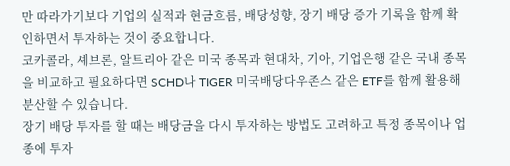만 따라가기보다 기업의 실적과 현금흐름, 배당성향, 장기 배당 증가 기록을 함께 확인하면서 투자하는 것이 중요합니다.
코카콜라, 셰브론, 알트리아 같은 미국 종목과 현대차, 기아, 기업은행 같은 국내 종목을 비교하고 필요하다면 SCHD나 TIGER 미국배당다우존스 같은 ETF를 함께 활용해 분산할 수 있습니다.
장기 배당 투자를 할 때는 배당금을 다시 투자하는 방법도 고려하고 특정 종목이나 업종에 투자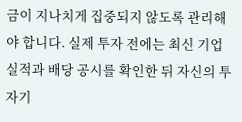금이 지나치게 집중되지 않도록 관리해야 합니다. 실제 투자 전에는 최신 기업 실적과 배당 공시를 확인한 뒤 자신의 투자기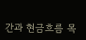간과 현금흐름 목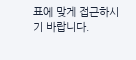표에 맞게 접근하시기 바랍니다.